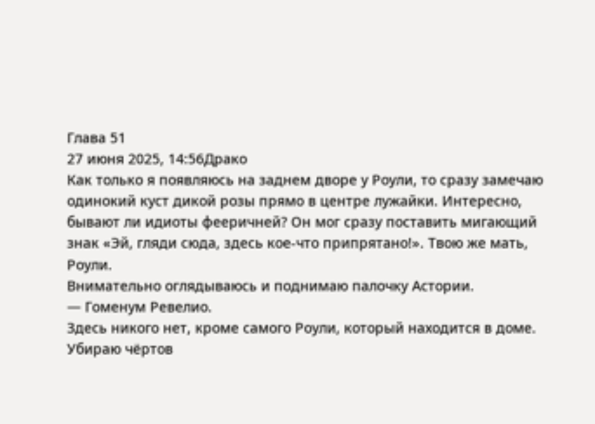Глава 51
27 июня 2025, 14:56Драко
Как только я появляюсь на заднем дворе у Роули, то сразу замечаю одинокий куст дикой розы прямо в центре лужайки. Интересно, бывают ли идиоты фееричней? Он мог сразу поставить мигающий знак «Эй, гляди сюда, здесь кое-что припрятано!». Твою же мать, Роули.
Внимательно оглядываюсь и поднимаю палочку Астории.
— Гоменум Ревелио.
Здесь никого нет, кроме самого Роули, который находится в доме.
Убираю чёртов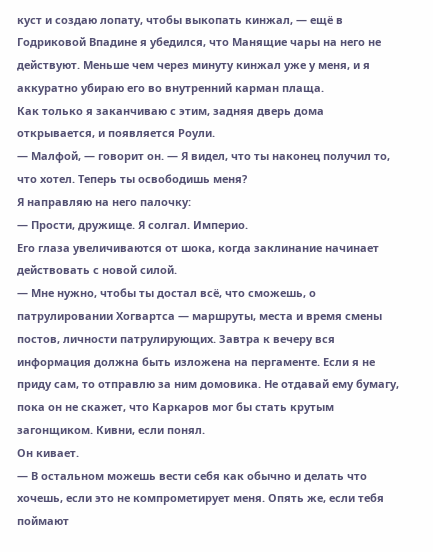куст и создаю лопату, чтобы выкопать кинжал, — ещё в Годриковой Впадине я убедился, что Манящие чары на него не действуют. Меньше чем через минуту кинжал уже у меня, и я аккуратно убираю его во внутренний карман плаща.
Как только я заканчиваю с этим, задняя дверь дома открывается, и появляется Роули.
— Малфой, — говорит он. — Я видел, что ты наконец получил то, что хотел. Теперь ты освободишь меня?
Я направляю на него палочку:
— Прости, дружище. Я солгал. Империо.
Его глаза увеличиваются от шока, когда заклинание начинает действовать с новой силой.
— Мне нужно, чтобы ты достал всё, что сможешь, о патрулировании Хогвартса — маршруты, места и время смены постов, личности патрулирующих. Завтра к вечеру вся информация должна быть изложена на пергаменте. Если я не приду сам, то отправлю за ним домовика. Не отдавай ему бумагу, пока он не скажет, что Каркаров мог бы стать крутым загонщиком. Кивни, если понял.
Он кивает.
— В остальном можешь вести себя как обычно и делать что хочешь, если это не компрометирует меня. Опять же, если тебя поймают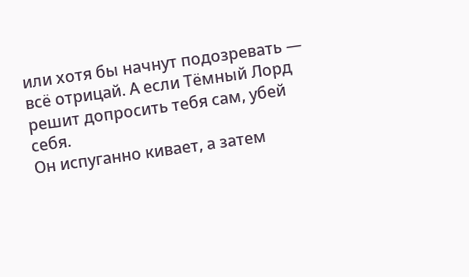или хотя бы начнут подозревать — всё отрицай. А если Тёмный Лорд решит допросить тебя сам, убей себя.
Он испуганно кивает, а затем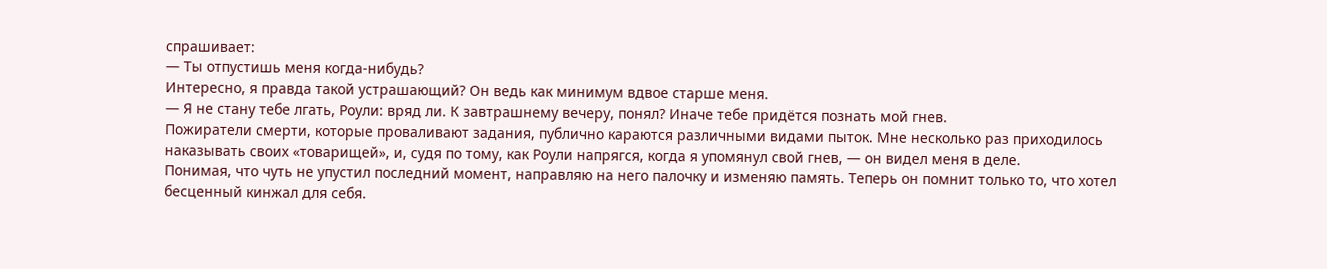спрашивает:
— Ты отпустишь меня когда-нибудь?
Интересно, я правда такой устрашающий? Он ведь как минимум вдвое старше меня.
— Я не стану тебе лгать, Роули: вряд ли. К завтрашнему вечеру, понял? Иначе тебе придётся познать мой гнев.
Пожиратели смерти, которые проваливают задания, публично караются различными видами пыток. Мне несколько раз приходилось наказывать своих «товарищей», и, судя по тому, как Роули напрягся, когда я упомянул свой гнев, — он видел меня в деле.
Понимая, что чуть не упустил последний момент, направляю на него палочку и изменяю память. Теперь он помнит только то, что хотел бесценный кинжал для себя.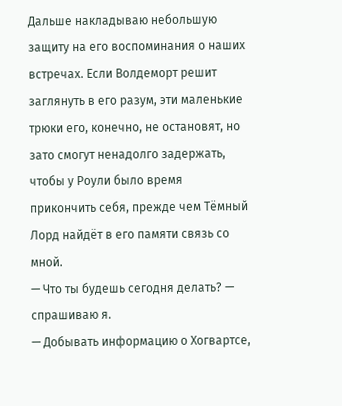Дальше накладываю небольшую защиту на его воспоминания о наших встречах. Если Волдеморт решит заглянуть в его разум, эти маленькие трюки его, конечно, не остановят, но зато смогут ненадолго задержать, чтобы у Роули было время прикончить себя, прежде чем Тёмный Лорд найдёт в его памяти связь со мной.
— Что ты будешь сегодня делать? — спрашиваю я.
— Добывать информацию о Хогвартсе,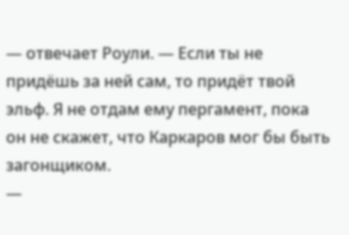— отвечает Роули. — Если ты не придёшь за ней сам, то придёт твой эльф. Я не отдам ему пергамент, пока он не скажет, что Каркаров мог бы быть загонщиком.
—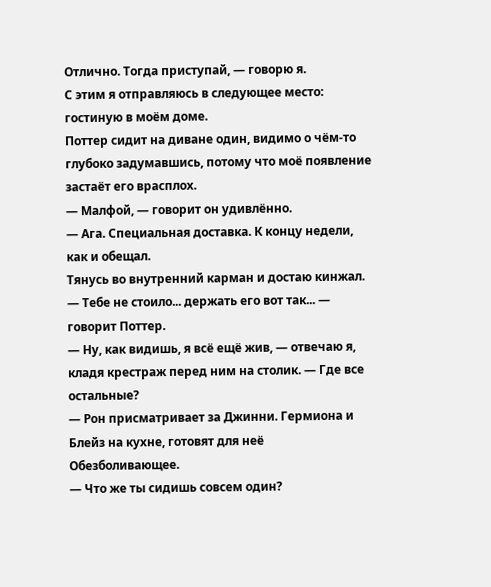Отлично. Тогда приступай, — говорю я.
С этим я отправляюсь в следующее место: гостиную в моём доме.
Поттер сидит на диване один, видимо о чём-то глубоко задумавшись, потому что моё появление застаёт его врасплох.
— Малфой, — говорит он удивлённо.
— Ага. Специальная доставка. К концу недели, как и обещал.
Тянусь во внутренний карман и достаю кинжал.
— Тебе не стоило... держать его вот так... — говорит Поттер.
— Ну, как видишь, я всё ещё жив, — отвечаю я, кладя крестраж перед ним на столик. — Где все остальные?
— Рон присматривает за Джинни. Гермиона и Блейз на кухне, готовят для неё Обезболивающее.
— Что же ты сидишь совсем один?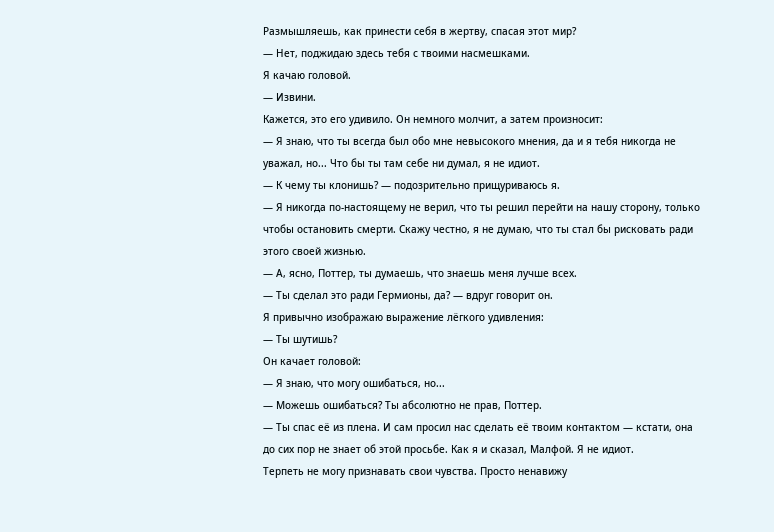Размышляешь, как принести себя в жертву, спасая этот мир?
— Нет, поджидаю здесь тебя с твоими насмешками.
Я качаю головой.
— Извини.
Кажется, это его удивило. Он немного молчит, а затем произносит:
— Я знаю, что ты всегда был обо мне невысокого мнения, да и я тебя никогда не уважал, но... Что бы ты там себе ни думал, я не идиот.
— К чему ты клонишь? — подозрительно прищуриваюсь я.
— Я никогда по-настоящему не верил, что ты решил перейти на нашу сторону, только чтобы остановить смерти. Скажу честно, я не думаю, что ты стал бы рисковать ради этого своей жизнью.
— А, ясно, Поттер, ты думаешь, что знаешь меня лучше всех.
— Ты сделал это ради Гермионы, да? — вдруг говорит он.
Я привычно изображаю выражение лёгкого удивления:
— Ты шутишь?
Он качает головой:
— Я знаю, что могу ошибаться, но...
— Можешь ошибаться? Ты абсолютно не прав, Поттер.
— Ты спас её из плена. И сам просил нас сделать её твоим контактом — кстати, она до сих пор не знает об этой просьбе. Как я и сказал, Малфой. Я не идиот.
Терпеть не могу признавать свои чувства. Просто ненавижу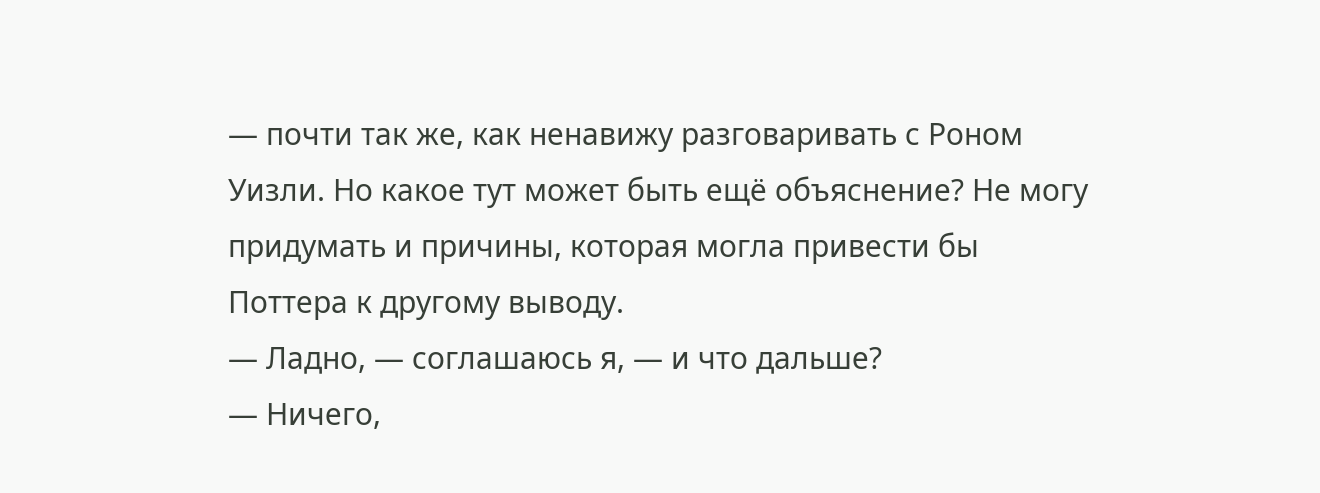— почти так же, как ненавижу разговаривать с Роном Уизли. Но какое тут может быть ещё объяснение? Не могу придумать и причины, которая могла привести бы Поттера к другому выводу.
— Ладно, — соглашаюсь я, — и что дальше?
— Ничего,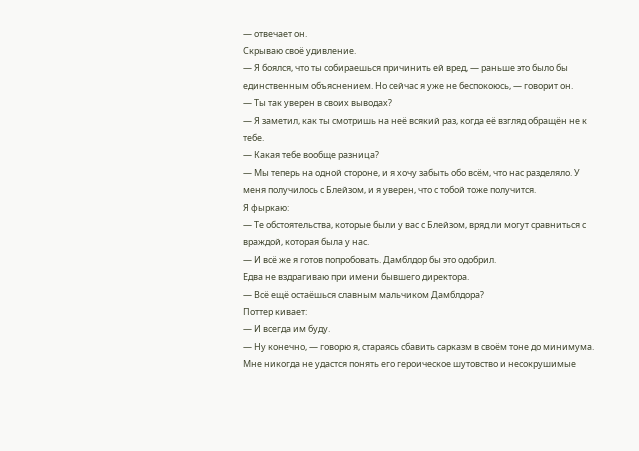— отвечает он.
Скрываю своё удивление.
— Я боялся, что ты собираешься причинить ей вред, — раньше это было бы единственным объяснением. Но сейчас я уже не беспокоюсь, — говорит он.
— Ты так уверен в своих выводах?
— Я заметил, как ты смотришь на неё всякий раз, когда её взгляд обращён не к тебе.
— Какая тебе вообще разница?
— Мы теперь на одной стороне, и я хочу забыть обо всём, что нас разделяло. У меня получилось с Блейзом, и я уверен, что с тобой тоже получится.
Я фыркаю:
— Те обстоятельства, которые были у вас с Блейзом, вряд ли могут сравниться с враждой, которая была у нас.
— И всё же я готов попробовать. Дамблдор бы это одобрил.
Едва не вздрагиваю при имени бывшего директора.
— Всё ещё остаёшься славным мальчиком Дамблдора?
Поттер кивает:
— И всегда им буду.
— Ну конечно, — говорю я, стараясь сбавить сарказм в своём тоне до минимума.
Мне никогда не удастся понять его героическое шутовство и несокрушимые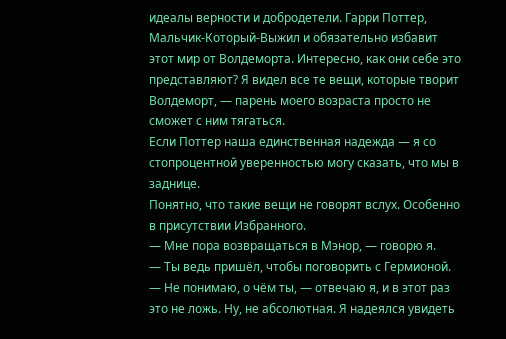идеалы верности и добродетели. Гарри Поттер, Мальчик-Который-Выжил и обязательно избавит этот мир от Волдеморта. Интересно, как они себе это представляют? Я видел все те вещи, которые творит Волдеморт, — парень моего возраста просто не сможет с ним тягаться.
Если Поттер наша единственная надежда — я со стопроцентной уверенностью могу сказать, что мы в заднице.
Понятно, что такие вещи не говорят вслух. Особенно в присутствии Избранного.
— Мне пора возвращаться в Мэнор, — говорю я.
— Ты ведь пришёл, чтобы поговорить с Гермионой.
— Не понимаю, о чём ты, — отвечаю я, и в этот раз это не ложь. Ну, не абсолютная. Я надеялся увидеть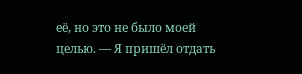её, но это не было моей целью. — Я пришёл отдать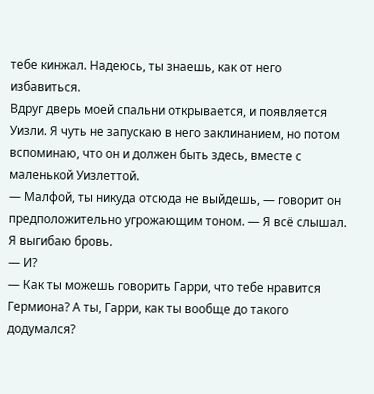тебе кинжал. Надеюсь, ты знаешь, как от него избавиться.
Вдруг дверь моей спальни открывается, и появляется Уизли. Я чуть не запускаю в него заклинанием, но потом вспоминаю, что он и должен быть здесь, вместе с маленькой Уизлеттой.
— Малфой, ты никуда отсюда не выйдешь, — говорит он предположительно угрожающим тоном. — Я всё слышал.
Я выгибаю бровь.
— И?
— Как ты можешь говорить Гарри, что тебе нравится Гермиона? А ты, Гарри, как ты вообще до такого додумался?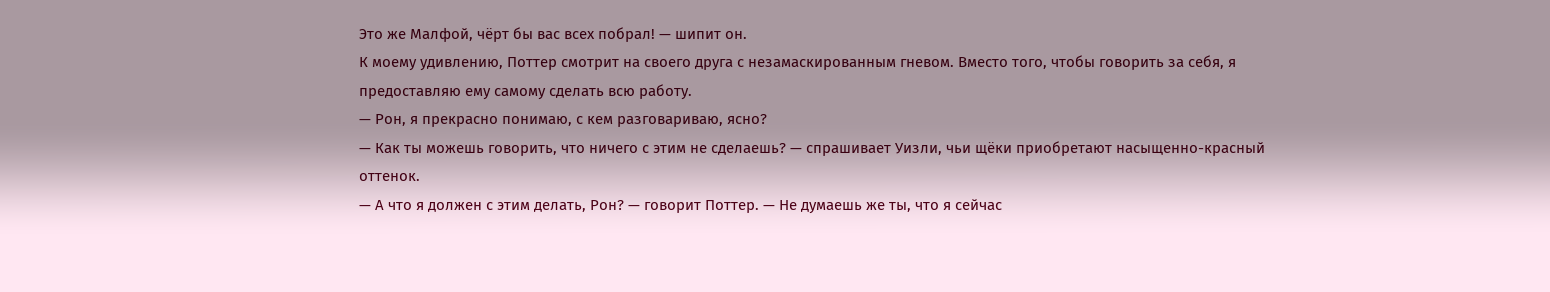Это же Малфой, чёрт бы вас всех побрал! — шипит он.
К моему удивлению, Поттер смотрит на своего друга с незамаскированным гневом. Вместо того, чтобы говорить за себя, я предоставляю ему самому сделать всю работу.
— Рон, я прекрасно понимаю, с кем разговариваю, ясно?
— Как ты можешь говорить, что ничего с этим не сделаешь? — спрашивает Уизли, чьи щёки приобретают насыщенно-красный оттенок.
— А что я должен с этим делать, Рон? — говорит Поттер. — Не думаешь же ты, что я сейчас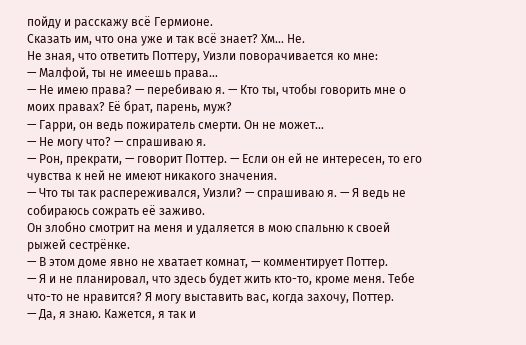пойду и расскажу всё Гермионе.
Сказать им, что она уже и так всё знает? Хм... Не.
Не зная, что ответить Поттеру, Уизли поворачивается ко мне:
— Малфой, ты не имеешь права...
— Не имею права? — перебиваю я. — Кто ты, чтобы говорить мне о моих правах? Её брат, парень, муж?
— Гарри, он ведь пожиратель смерти. Он не может...
— Не могу что? — спрашиваю я.
— Рон, прекрати, — говорит Поттер. — Если он ей не интересен, то его чувства к ней не имеют никакого значения.
— Что ты так распереживался, Уизли? — спрашиваю я. — Я ведь не собираюсь сожрать её заживо.
Он злобно смотрит на меня и удаляется в мою спальню к своей рыжей сестрёнке.
— В этом доме явно не хватает комнат, — комментирует Поттер.
— Я и не планировал, что здесь будет жить кто-то, кроме меня. Тебе что-то не нравится? Я могу выставить вас, когда захочу, Поттер.
— Да, я знаю. Кажется, я так и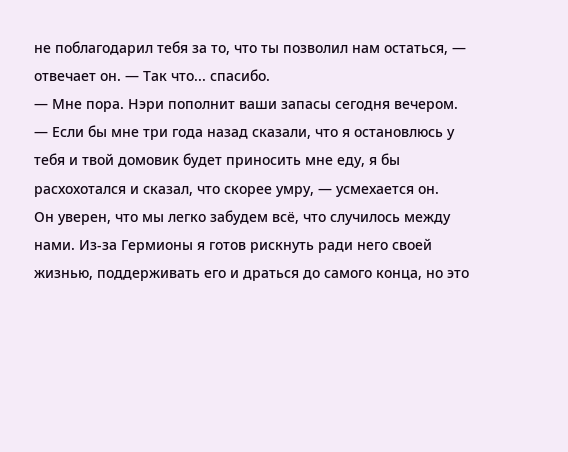не поблагодарил тебя за то, что ты позволил нам остаться, — отвечает он. — Так что... спасибо.
— Мне пора. Нэри пополнит ваши запасы сегодня вечером.
— Если бы мне три года назад сказали, что я остановлюсь у тебя и твой домовик будет приносить мне еду, я бы расхохотался и сказал, что скорее умру, — усмехается он.
Он уверен, что мы легко забудем всё, что случилось между нами. Из-за Гермионы я готов рискнуть ради него своей жизнью, поддерживать его и драться до самого конца, но это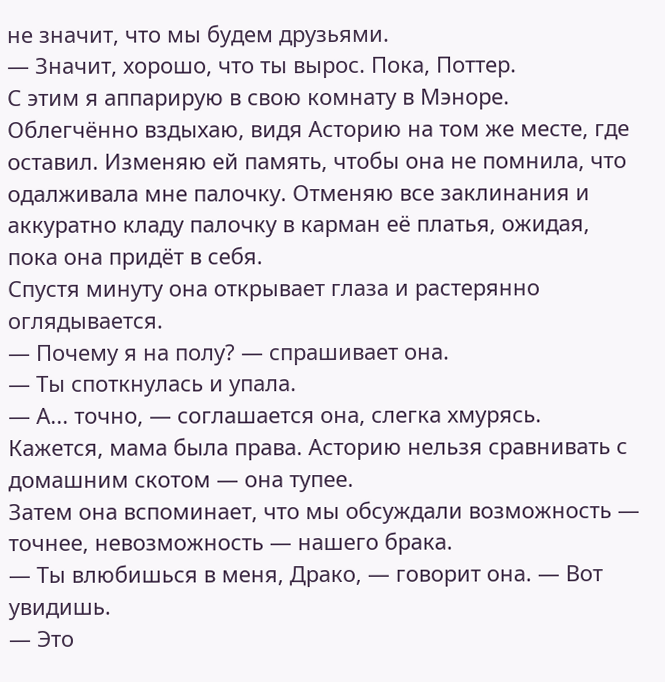не значит, что мы будем друзьями.
— Значит, хорошо, что ты вырос. Пока, Поттер.
С этим я аппарирую в свою комнату в Мэноре.
Облегчённо вздыхаю, видя Асторию на том же месте, где оставил. Изменяю ей память, чтобы она не помнила, что одалживала мне палочку. Отменяю все заклинания и аккуратно кладу палочку в карман её платья, ожидая, пока она придёт в себя.
Спустя минуту она открывает глаза и растерянно оглядывается.
— Почему я на полу? — спрашивает она.
— Ты споткнулась и упала.
— А... точно, — соглашается она, слегка хмурясь.
Кажется, мама была права. Асторию нельзя сравнивать с домашним скотом — она тупее.
Затем она вспоминает, что мы обсуждали возможность — точнее, невозможность — нашего брака.
— Ты влюбишься в меня, Драко, — говорит она. — Вот увидишь.
— Это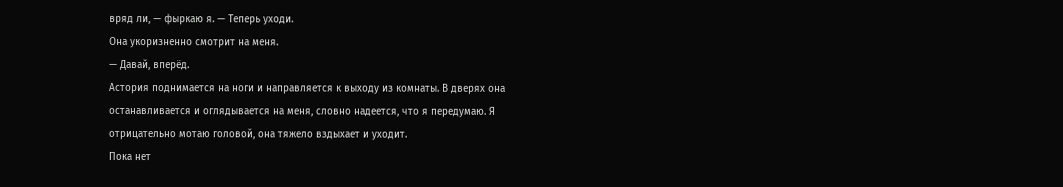вряд ли, — фыркаю я. — Теперь уходи.
Она укоризненно смотрит на меня.
— Давай, вперёд.
Астория поднимается на ноги и направляется к выходу из комнаты. В дверях она останавливается и оглядывается на меня, словно надеется, что я передумаю. Я отрицательно мотаю головой, она тяжело вздыхает и уходит.
Пока нет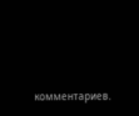комментариев.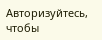Авторизуйтесь, чтобы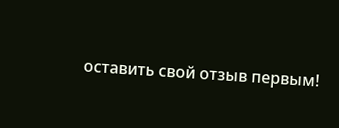оставить свой отзыв первым!